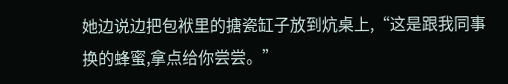她边说边把包袱里的搪瓷缸子放到炕桌上,“这是跟我同事换的蜂蜜,拿点给你尝尝。”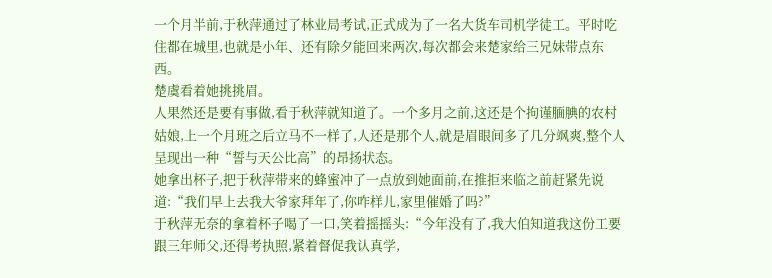一个月半前,于秋萍通过了林业局考试,正式成为了一名大货车司机学徒工。平时吃住都在城里,也就是小年、还有除夕能回来两次,每次都会来楚家给三兄妹带点东西。
楚虞看着她挑挑眉。
人果然还是要有事做,看于秋萍就知道了。一个多月之前,这还是个拘谨腼腆的农村姑娘,上一个月班之后立马不一样了,人还是那个人,就是眉眼间多了几分飒爽,整个人呈现出一种“誓与天公比高”的昂扬状态。
她拿出杯子,把于秋萍带来的蜂蜜冲了一点放到她面前,在推拒来临之前赶紧先说道:“我们早上去我大爷家拜年了,你咋样儿,家里催婚了吗?”
于秋萍无奈的拿着杯子喝了一口,笑着摇摇头:“今年没有了,我大伯知道我这份工要跟三年师父,还得考执照,紧着督促我认真学,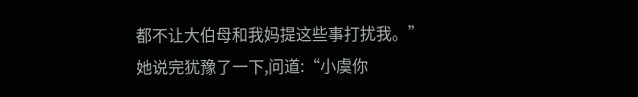都不让大伯母和我妈提这些事打扰我。”
她说完犹豫了一下,问道:“小虞你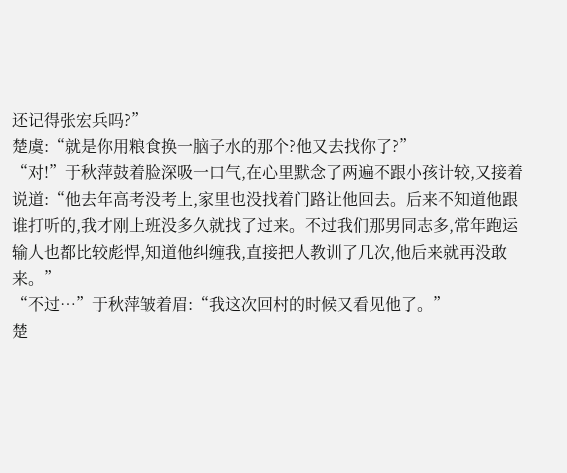还记得张宏兵吗?”
楚虞:“就是你用粮食换一脑子水的那个?他又去找你了?”
“对!”于秋萍鼓着脸深吸一口气,在心里默念了两遍不跟小孩计较,又接着说道:“他去年高考没考上,家里也没找着门路让他回去。后来不知道他跟谁打听的,我才刚上班没多久就找了过来。不过我们那男同志多,常年跑运输人也都比较彪悍,知道他纠缠我,直接把人教训了几次,他后来就再没敢来。”
“不过…”于秋萍皱着眉:“我这次回村的时候又看见他了。”
楚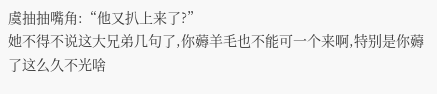虞抽抽嘴角:“他又扒上来了?”
她不得不说这大兄弟几句了,你薅羊毛也不能可一个来啊,特别是你薅了这么久不光啥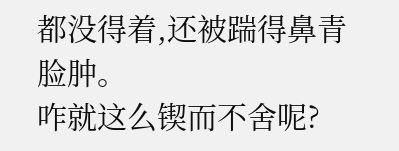都没得着,还被踹得鼻青脸肿。
咋就这么锲而不舍呢?